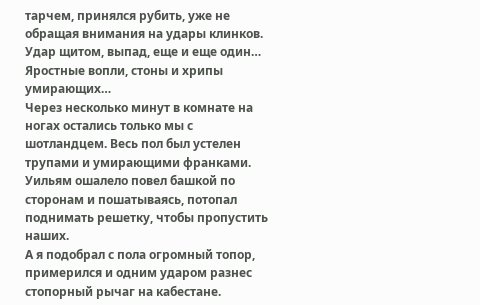тарчем, принялся рубить, уже не обращая внимания на удары клинков.
Удар щитом, выпад, еще и еще один…
Яростные вопли, стоны и хрипы умирающих…
Через несколько минут в комнате на ногах остались только мы с шотландцем. Весь пол был устелен трупами и умирающими франками.
Уильям ошалело повел башкой по сторонам и пошатываясь, потопал поднимать решетку, чтобы пропустить наших.
А я подобрал с пола огромный топор, примерился и одним ударом разнес стопорный рычаг на кабестане.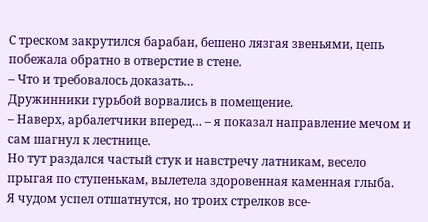С треском закрутился барабан, бешено лязгая звеньями, цепь побежала обратно в отверстие в стене.
– Что и требовалось доказать…
Дружинники гурьбой ворвались в помещение.
– Наверх, арбалетчики вперед… – я показал направление мечом и сам шагнул к лестнице.
Но тут раздался частый стук и навстречу латникам, весело прыгая по ступенькам, вылетела здоровенная каменная глыба.
Я чудом успел отшатнутся, но троих стрелков все-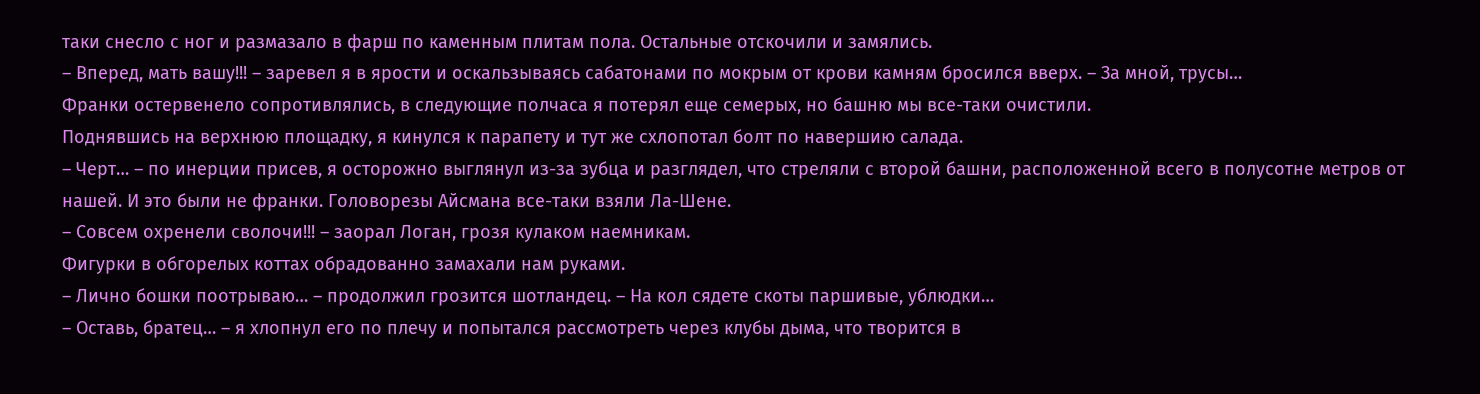таки снесло с ног и размазало в фарш по каменным плитам пола. Остальные отскочили и замялись.
– Вперед, мать вашу!!! – заревел я в ярости и оскальзываясь сабатонами по мокрым от крови камням бросился вверх. – За мной, трусы…
Франки остервенело сопротивлялись, в следующие полчаса я потерял еще семерых, но башню мы все-таки очистили.
Поднявшись на верхнюю площадку, я кинулся к парапету и тут же схлопотал болт по навершию салада.
– Черт… – по инерции присев, я осторожно выглянул из-за зубца и разглядел, что стреляли с второй башни, расположенной всего в полусотне метров от нашей. И это были не франки. Головорезы Айсмана все-таки взяли Ла-Шене.
– Совсем охренели сволочи!!! – заорал Логан, грозя кулаком наемникам.
Фигурки в обгорелых коттах обрадованно замахали нам руками.
– Лично бошки поотрываю… – продолжил грозится шотландец. – На кол сядете скоты паршивые, ублюдки…
– Оставь, братец… – я хлопнул его по плечу и попытался рассмотреть через клубы дыма, что творится в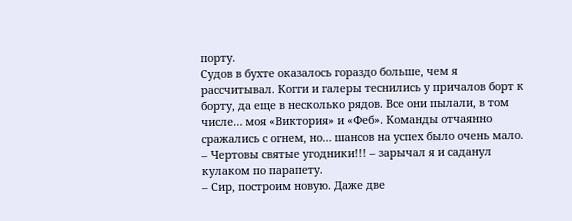порту.
Судов в бухте оказалось гораздо больше, чем я рассчитывал. Когги и галеры теснились у причалов борт к борту, да еще в несколько рядов. Все они пылали, в том числе… моя «Виктория» и «Феб». Команды отчаянно сражались с огнем, но… шансов на успех было очень мало.
– Чертовы святые угодники!!! – зарычал я и саданул кулаком по парапету.
– Сир, построим новую. Даже две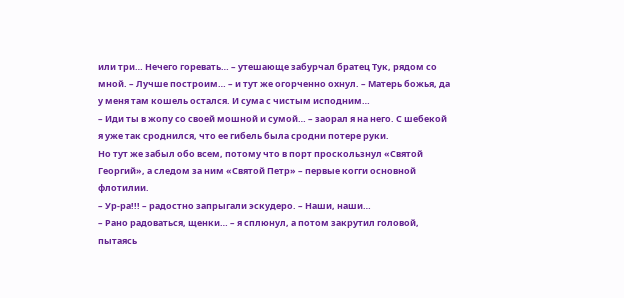или три… Нечего горевать… – утешающе забурчал братец Тук, рядом со мной. – Лучше построим… – и тут же огорченно охнул. – Матерь божья, да у меня там кошель остался. И сума с чистым исподним…
– Иди ты в жопу со своей мошной и сумой… – заорал я на него. С шебекой я уже так сроднился, что ее гибель была сродни потере руки.
Но тут же забыл обо всем, потому что в порт проскользнул «Святой Георгий», а следом за ним «Святой Петр» – первые когги основной флотилии.
– Ур-ра!!! – радостно запрыгали эскудеро. – Наши, наши…
– Рано радоваться, щенки… – я сплюнул, а потом закрутил головой, пытаясь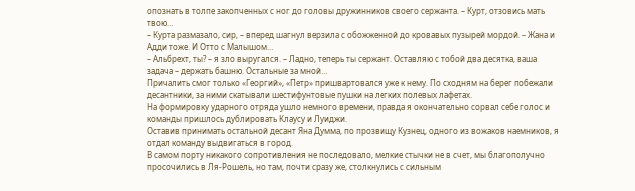опознать в толпе закопченных с ног до головы дружинников своего сержанта. – Курт, отзовись мать твою…
– Курта размазало, сир, – вперед шагнул верзила с обожженной до кровавых пузырей мордой. – Жана и Адди тоже. И Отто с Малышом…
– Альбрехт, ты? – я зло выругался. – Ладно, теперь ты сержант. Оставляю с тобой два десятка, ваша задача – держать башню. Остальные за мной…
Причалить смог только «Георгий», «Петр» пришвартовался уже к нему. По сходням на берег побежали десантники, за ними скатывали шестифунтовые пушки на легких полевых лафетах.
На формировку ударного отряда ушло немного времени, правда я окончательно сорвал себе голос и команды пришлось дублировать Клаусу и Луиджи.
Оставив принимать остальной десант Яна Думма, по прозвищу Кузнец, одного из вожаков наемников, я отдал команду выдвигаться в город.
В самом порту никакого сопротивления не последовало, мелкие стычки не в счет, мы благополучно просочились в Ля-Рошель, но там, почти сразу же, столкнулись с сильным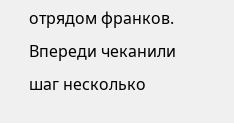отрядом франков.
Впереди чеканили шаг несколько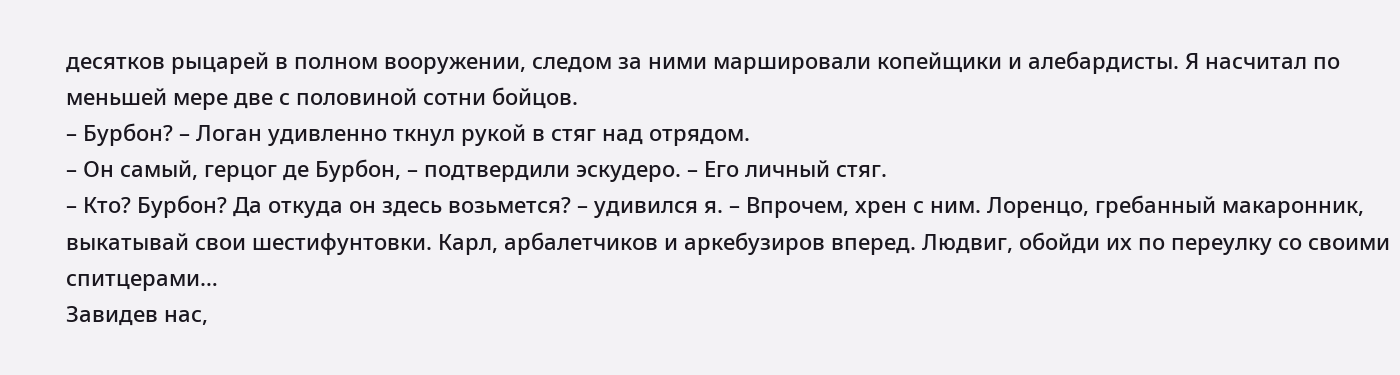десятков рыцарей в полном вооружении, следом за ними маршировали копейщики и алебардисты. Я насчитал по меньшей мере две с половиной сотни бойцов.
– Бурбон? – Логан удивленно ткнул рукой в стяг над отрядом.
– Он самый, герцог де Бурбон, – подтвердили эскудеро. – Его личный стяг.
– Кто? Бурбон? Да откуда он здесь возьмется? – удивился я. – Впрочем, хрен с ним. Лоренцо, гребанный макаронник, выкатывай свои шестифунтовки. Карл, арбалетчиков и аркебузиров вперед. Людвиг, обойди их по переулку со своими спитцерами…
Завидев нас,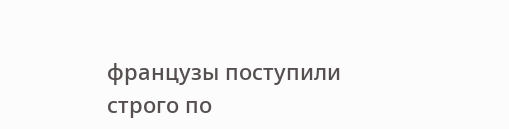французы поступили строго по